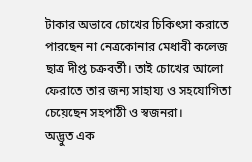টাকার অভাবে চোখের চিকিৎসা করাতে পারছেন না নেত্রকোনার মেধাবী কলেজ ছাত্র দীপ্ত চক্রবর্তী। তাই চোখের আলো ফেরাতে তার জন্য সাহায্য ও সহযোগিতা চেয়েছেন সহপাঠী ও স্বজনরা।
অদ্ভুত এক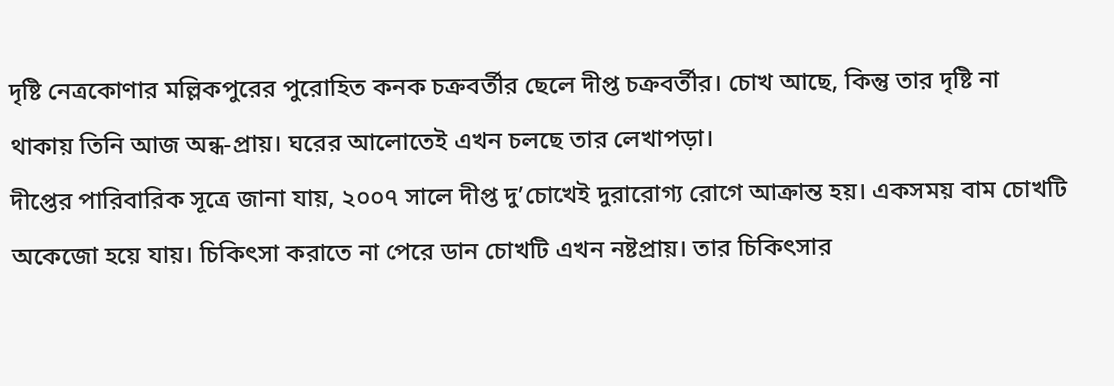দৃষ্টি নেত্রকোণার মল্লিকপুরের পুরোহিত কনক চক্রবর্তীর ছেলে দীপ্ত চক্রবর্তীর। চোখ আছে, কিন্তু তার দৃষ্টি না থাকায় তিনি আজ অন্ধ-প্রায়। ঘরের আলোতেই এখন চলছে তার লেখাপড়া।
দীপ্তের পারিবারিক সূত্রে জানা যায়, ২০০৭ সালে দীপ্ত দু’চোখেই দুরারোগ্য রোগে আক্রান্ত হয়। একসময় বাম চোখটি অকেজো হয়ে যায়। চিকিৎসা করাতে না পেরে ডান চোখটি এখন নষ্টপ্রায়। তার চিকিৎসার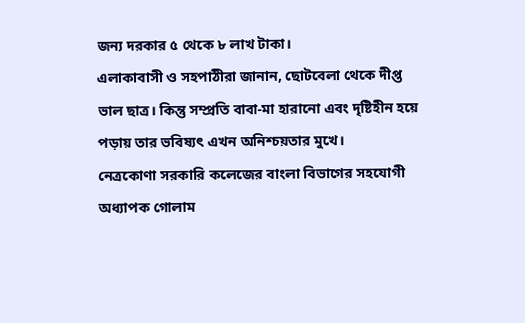জন্য দরকার ৫ থেকে ৮ লাখ টাকা।
এলাকাবাসী ও সহপাঠীরা জানান, ছোটবেলা থেকে দীপ্ত ভাল ছাত্র। কিন্তু সম্প্রতি বাবা-মা হারানো এবং দৃষ্টিহীন হয়ে পড়ায় তার ভবিষ্যৎ এখন অনিশ্চয়তার মুখে।
নেত্রকোণা সরকারি কলেজের বাংলা বিভাগের সহযোগী অধ্যাপক গোলাম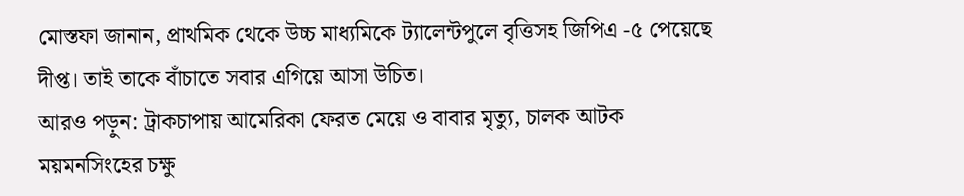মোস্তফা জানান, প্রাথমিক থেকে উচ্চ মাধ্যমিকে ট্যালেন্টপুলে বৃত্তিসহ জিপিএ -৫ পেয়েছে দীপ্ত। তাই তাকে বাঁচাতে সবার এগিয়ে আসা উচিত।
আরও পড়ুন: ট্রাকচাপায় আমেরিকা ফেরত মেয়ে ও বাবার মৃত্যু, চালক আটক
ময়মনসিংহের চক্ষু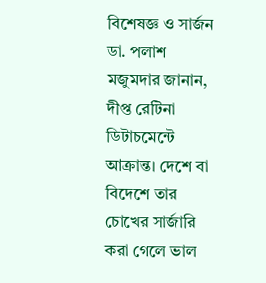বিশেষজ্ঞ ও সার্জন ডা. পলাশ মজুমদার জানান, দীপ্ত রেটিনা ডিটাচমেন্টে আক্রান্ত। দেশে বা বিদেশে তার চোখের সার্জারি করা গেলে ভাল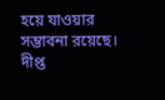হয়ে যাওয়ার সম্ভাবনা রয়েছে।
দীপ্ত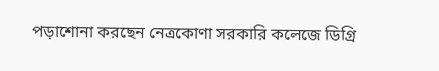পড়াশোনা করছেন নেত্রকোণা সরকারি কলেজে ডিগ্রি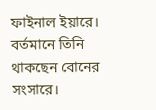ফাইনাল ইয়ারে। বর্তমানে তিনি থাকছেন বোনের সংসারে।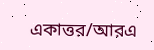একাত্তর/আরএ